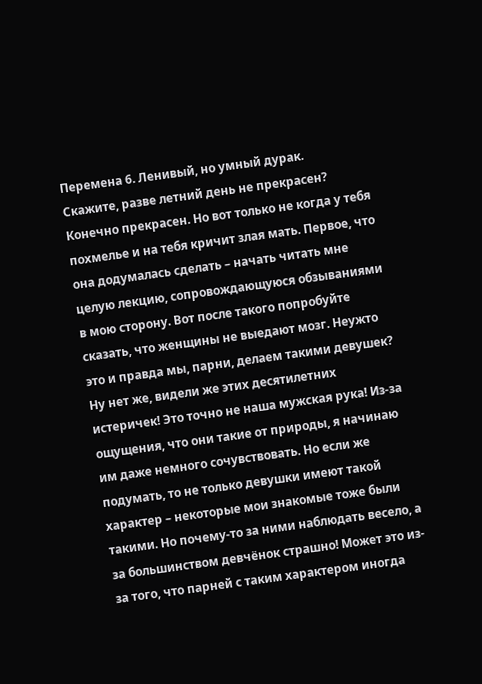Перемена 6. Ленивый, но умный дурак.
Скажите, разве летний день не прекрасен? Конечно прекрасен. Но вот только не когда у тебя похмелье и на тебя кричит злая мать. Первое, что она додумалась сделать – начать читать мне целую лекцию, сопровождающуюся обзываниями в мою сторону. Вот после такого попробуйте сказать, что женщины не выедают мозг. Неужто это и правда мы, парни, делаем такими девушек? Ну нет же, видели же этих десятилетних истеричек! Это точно не наша мужская рука! Из-за ощущения, что они такие от природы, я начинаю им даже немного сочувствовать. Но если же подумать, то не только девушки имеют такой характер – некоторые мои знакомые тоже были такими. Но почему-то за ними наблюдать весело, а за большинством девчёнок страшно! Может это из-за того, что парней с таким характером иногда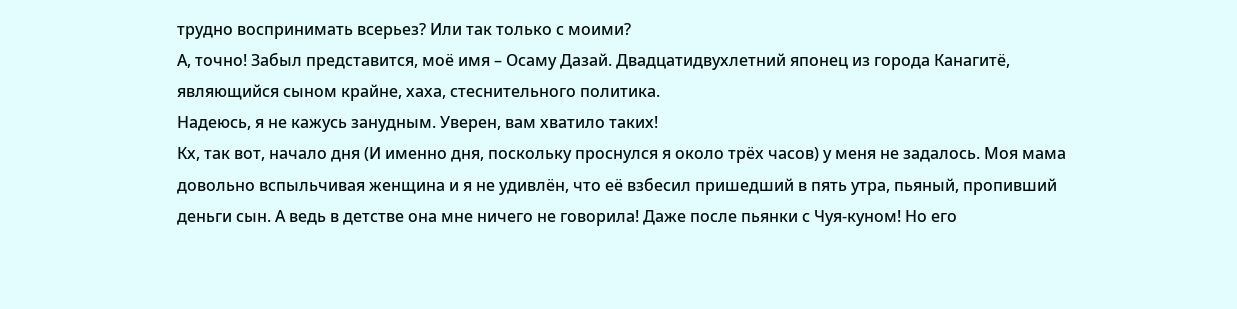трудно воспринимать всерьез? Или так только с моими?
А, точно! Забыл представится, моё имя – Осаму Дазай. Двадцатидвухлетний японец из города Канагитё, являющийся сыном крайне, хаха, стеснительного политика.
Надеюсь, я не кажусь занудным. Уверен, вам хватило таких!
Кх, так вот, начало дня (И именно дня, поскольку проснулся я около трёх часов) у меня не задалось. Моя мама довольно вспыльчивая женщина и я не удивлён, что её взбесил пришедший в пять утра, пьяный, пропивший деньги сын. А ведь в детстве она мне ничего не говорила! Даже после пьянки с Чуя-куном! Но его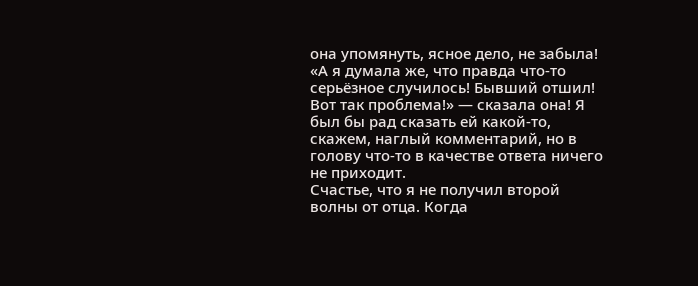она упомянуть, ясное дело, не забыла! «А я думала же, что правда что-то серьёзное случилось! Бывший отшил! Вот так проблема!» — сказала она! Я был бы рад сказать ей какой-то, скажем, наглый комментарий, но в голову что-то в качестве ответа ничего не приходит.
Счастье, что я не получил второй волны от отца. Когда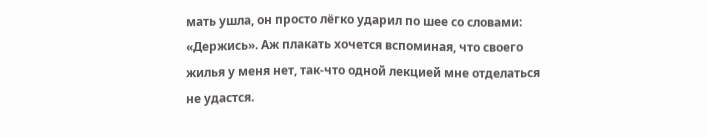мать ушла, он просто лёгко ударил по шее со словами: «Держись». Аж плакать хочется вспоминая, что своего жилья у меня нет, так-что одной лекцией мне отделаться не удастся.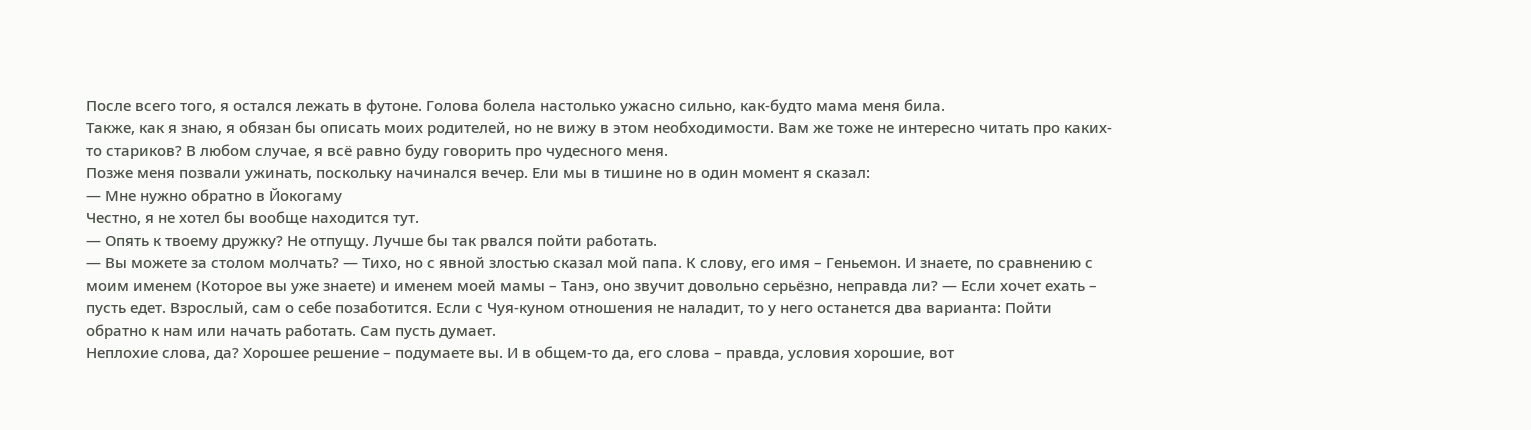После всего того, я остался лежать в футоне. Голова болела настолько ужасно сильно, как-будто мама меня била.
Также, как я знаю, я обязан бы описать моих родителей, но не вижу в этом необходимости. Вам же тоже не интересно читать про каких-то стариков? В любом случае, я всё равно буду говорить про чудесного меня.
Позже меня позвали ужинать, поскольку начинался вечер. Ели мы в тишине но в один момент я сказал:
— Мне нужно обратно в Йокогаму
Честно, я не хотел бы вообще находится тут.
— Опять к твоему дружку? Не отпущу. Лучше бы так рвался пойти работать.
— Вы можете за столом молчать? — Тихо, но с явной злостью сказал мой папа. К слову, его имя – Геньемон. И знаете, по сравнению с моим именем (Которое вы уже знаете) и именем моей мамы – Танэ, оно звучит довольно серьёзно, неправда ли? — Если хочет ехать – пусть едет. Взрослый, сам о себе позаботится. Если с Чуя-куном отношения не наладит, то у него останется два варианта: Пойти обратно к нам или начать работать. Сам пусть думает.
Неплохие слова, да? Хорошее решение – подумаете вы. И в общем-то да, его слова – правда, условия хорошие, вот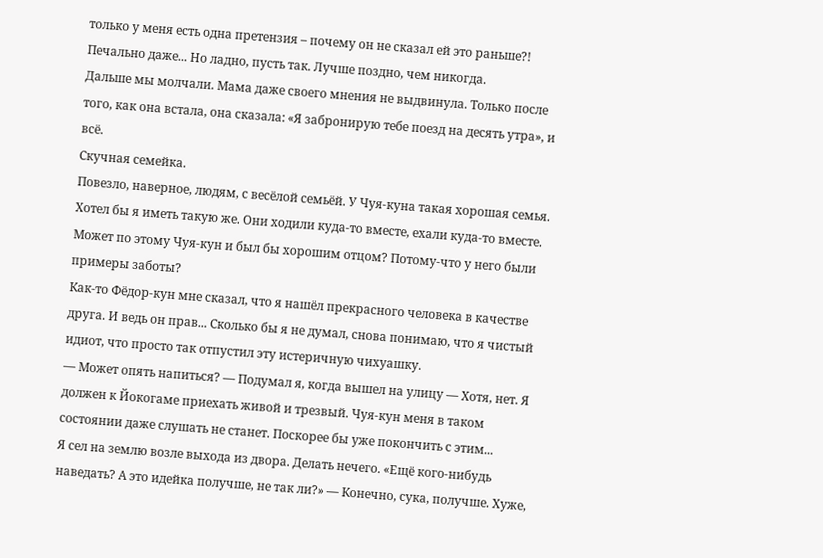только у меня есть одна претензия – почему он не сказал ей это раньше?! Печально даже... Но ладно, пусть так. Лучше поздно, чем никогда.
Дальше мы молчали. Мама даже своего мнения не выдвинула. Только после того, как она встала, она сказала: «Я забронирую тебе поезд на десять утра», и всё.
Скучная семейка.
Повезло, наверное, людям, с весёлой семьёй. У Чуя-куна такая хорошая семья. Хотел бы я иметь такую же. Они ходили куда-то вместе, ехали куда-то вместе. Может по этому Чуя-кун и был бы хорошим отцом? Потому-что у него были примеры заботы?
Как-то Фёдор-кун мне сказал, что я нашёл прекрасного человека в качестве друга. И ведь он прав... Сколько бы я не думал, снова понимаю, что я чистый идиот, что просто так отпустил эту истеричную чихуашку.
— Может опять напиться? — Подумал я, когда вышел на улицу — Хотя, нет. Я должен к Йокогаме приехать живой и трезвый. Чуя-кун меня в таком состоянии даже слушать не станет. Поскорее бы уже покончить с этим...
Я сел на землю возле выхода из двора. Делать нечего. «Ещё кого-нибудь наведать? А это идейка получше, не так ли?» — Конечно, сука, получше. Хуже,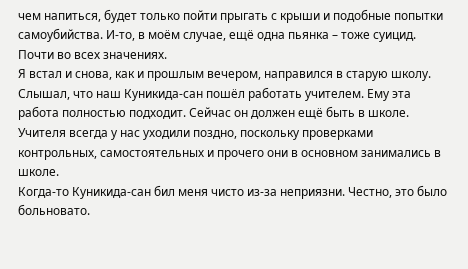чем напиться, будет только пойти прыгать с крыши и подобные попытки самоубийства. И-то, в моём случае, ещё одна пьянка – тоже суицид. Почти во всех значениях.
Я встал и снова, как и прошлым вечером, направился в старую школу. Слышал, что наш Куникида-сан пошёл работать учителем. Ему эта работа полностью подходит. Сейчас он должен ещё быть в школе. Учителя всегда у нас уходили поздно, поскольку проверками контрольных, самостоятельных и прочего они в основном занимались в школе.
Когда-то Куникида-сан бил меня чисто из-за неприязни. Честно, это было больновато.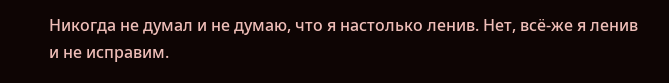Никогда не думал и не думаю, что я настолько ленив. Нет, всё-же я ленив и не исправим.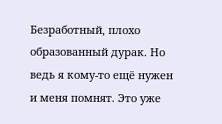Безработный, плохо образованный дурак. Но ведь я кому-то ещё нужен и меня помнят. Это уже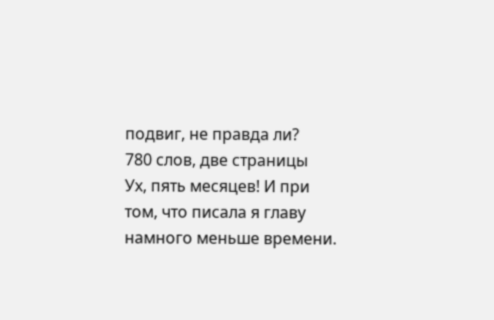подвиг, не правда ли?
780 слов, две страницы
Ух, пять месяцев! И при том, что писала я главу намного меньше времени.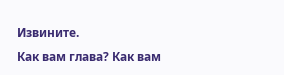Извините.
Как вам глава? Как вам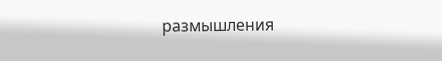размышления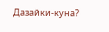Дазайки-куна?